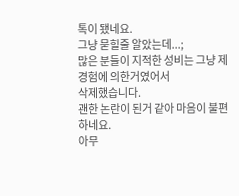톡이 됐네요.
그냥 묻힐줄 알았는데...;
많은 분들이 지적한 성비는 그냥 제 경험에 의한거였어서
삭제했습니다.
괜한 논란이 된거 같아 마음이 불편하네요.
아무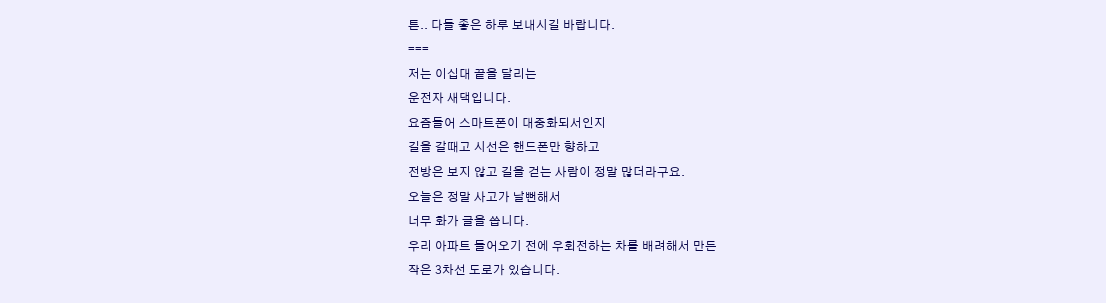튼.. 다들 좋은 하루 보내시길 바랍니다.
===
저는 이십대 끝을 달리는
운전자 새댁입니다.
요즘들어 스마트폰이 대중화되서인지
길을 갈때고 시선은 핸드폰만 향하고
전방은 보지 않고 길을 걷는 사람이 정말 많더라구요.
오늘은 정말 사고가 날뻔해서
너무 화가 글을 씁니다.
우리 아파트 들어오기 전에 우회전하는 차를 배려해서 만든
작은 3차선 도로가 있습니다.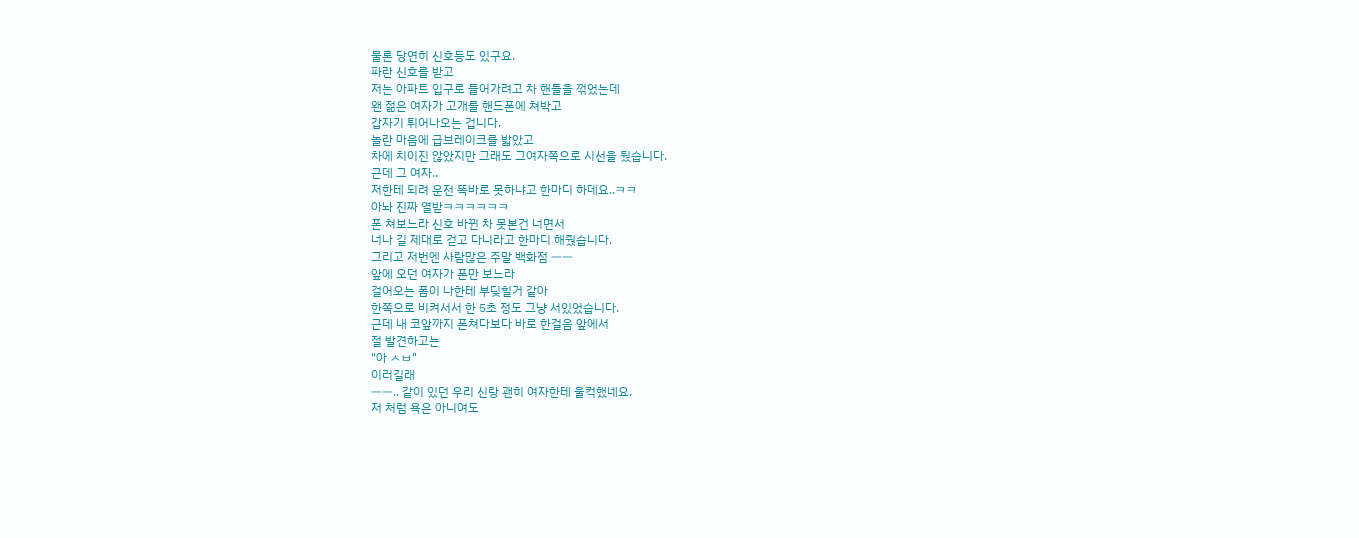물론 당연히 신호등도 있구요.
파란 신호를 받고
저는 아파트 입구로 들어가려고 차 핸들을 꺾었는데
왠 젊은 여자가 고개를 핸드폰에 쳐박고
갑자기 튀어나오는 겁니다.
놀란 마음에 급브레이크를 밟았고
차에 치이진 않았지만 그래도 그여자쪽으로 시선을 뒀습니다.
근데 그 여자..
저한테 되려 운전 똑바로 못하냐고 한마디 하데요..ㅋㅋ
아놔 진짜 열받ㅋㅋㅋㅋㅋㅋ
폰 쳐보느라 신호 바뀐 차 못본건 너면서
너나 길 제대로 걷고 다니라고 한마디 해줬습니다.
그리고 저번엔 사람많은 주말 백화점 ㅡㅡ
앞에 오던 여자가 폰만 보느라
걸어오는 폼이 나한테 부딪힐거 같아
한쪽으로 비켜서서 한 5초 정도 그냥 서있었습니다.
근데 내 코앞까지 폰쳐다보다 바로 한걸음 앞에서
절 발견하고는
"아 ㅅㅂ"
이러길래
ㅡㅡ.. 같이 있던 우리 신랑 괜히 여자한테 울컥했네요.
저 처럼 욕은 아니여도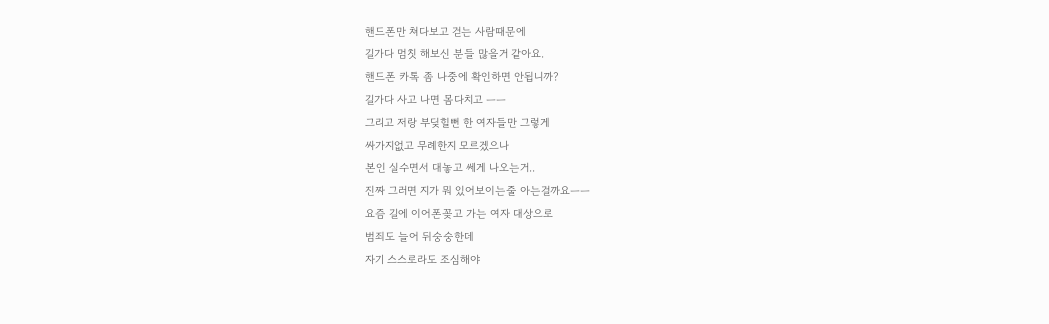핸드폰만 쳐다보고 걷는 사람때문에
길가다 멈칫 해보신 분들 많을거 같아요.
핸드폰 카톡 좀 나중에 확인하면 안됩니까?
길가다 사고 나면 몸다치고 ㅡㅡ
그리고 저랑 부딪힐뻔 한 여자들만 그렇게
싸가지없고 무례한지 모르겠으나
본인 실수면서 대놓고 쎄게 나오는거..
진짜 그러면 지가 뭐 있어보이는줄 아는걸까요ㅡㅡ
요즘 길에 이어폰꽂고 가는 여자 대상으로
범죄도 늘어 뒤숭숭한데
자기 스스로라도 조심해야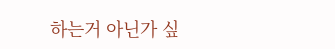하는거 아닌가 싶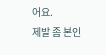어요.
제발 좀 본인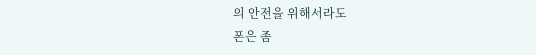의 안전을 위해서라도
폰은 좀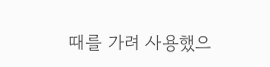때를 가려 사용했으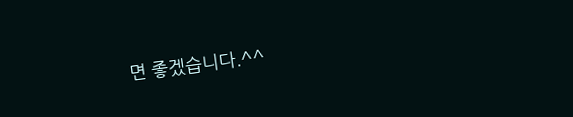면 좋겠습니다.^^